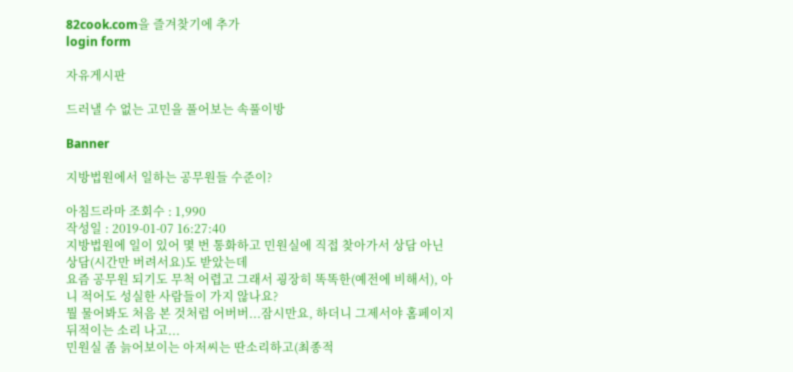82cook.com을 즐겨찾기에 추가
login form

자유게시판

드러낼 수 없는 고민을 풀어보는 속풀이방

Banner

지방법원에서 일하는 공무원들 수준이?

아침드라마 조회수 : 1,990
작성일 : 2019-01-07 16:27:40
지방법원에 일이 있어 몇 번 통화하고 민원실에 직접 찾아가서 상담 아닌 상담(시간만 버려서요)도 받았는데
요즘 공무원 되기도 무척 어렵고 그래서 굉장히 똑똑한(예전에 비해서), 아니 적어도 성실한 사람들이 가지 않나요?
뭘 물어봐도 처음 본 것처럼 어버버...잠시만요, 하더니 그제서야 홈페이지 뒤적이는 소리 나고...
민원실 좀 늙어보이는 아저씨는 딴소리하고(최종적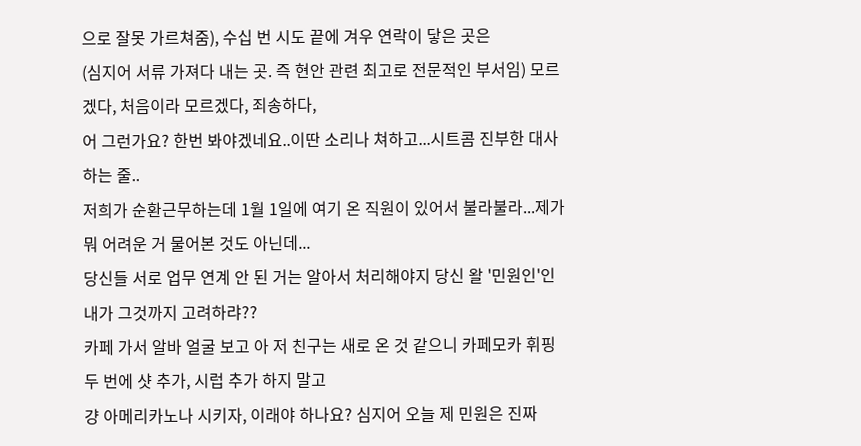으로 잘못 가르쳐줌), 수십 번 시도 끝에 겨우 연락이 닿은 곳은
(심지어 서류 가져다 내는 곳. 즉 현안 관련 최고로 전문적인 부서임) 모르겠다, 처음이라 모르겠다, 죄송하다,
어 그런가요? 한번 봐야겠네요..이딴 소리나 쳐하고...시트콤 진부한 대사하는 줄..
저희가 순환근무하는데 1월 1일에 여기 온 직원이 있어서 불라불라...제가 뭐 어려운 거 물어본 것도 아닌데...
당신들 서로 업무 연계 안 된 거는 알아서 처리해야지 당신 왈 '민원인'인 내가 그것까지 고려하랴??
카페 가서 알바 얼굴 보고 아 저 친구는 새로 온 것 같으니 카페모카 휘핑 두 번에 샷 추가, 시럽 추가 하지 말고
걍 아메리카노나 시키자, 이래야 하나요? 심지어 오늘 제 민원은 진짜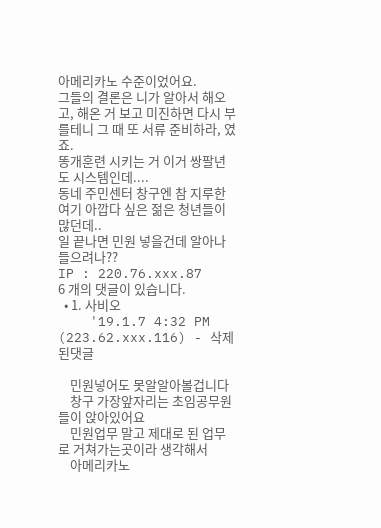아메리카노 수준이었어요.
그들의 결론은 니가 알아서 해오고, 해온 거 보고 미진하면 다시 부를테니 그 때 또 서류 준비하라, 였죠.
똥개훈련 시키는 거 이거 쌍팔년도 시스템인데....
동네 주민센터 창구엔 참 지루한 여기 아깝다 싶은 젊은 청년들이 많던데..
일 끝나면 민원 넣을건데 알아나 들으려나??
IP : 220.76.xxx.87
6 개의 댓글이 있습니다.
  • 1. 사비오
    '19.1.7 4:32 PM (223.62.xxx.116) - 삭제된댓글

    민원넣어도 못알알아볼겁니다
    창구 가장앞자리는 초임공무원들이 앉아있어요
    민원업무 말고 제대로 된 업무로 거쳐가는곳이라 생각해서
    아메리카노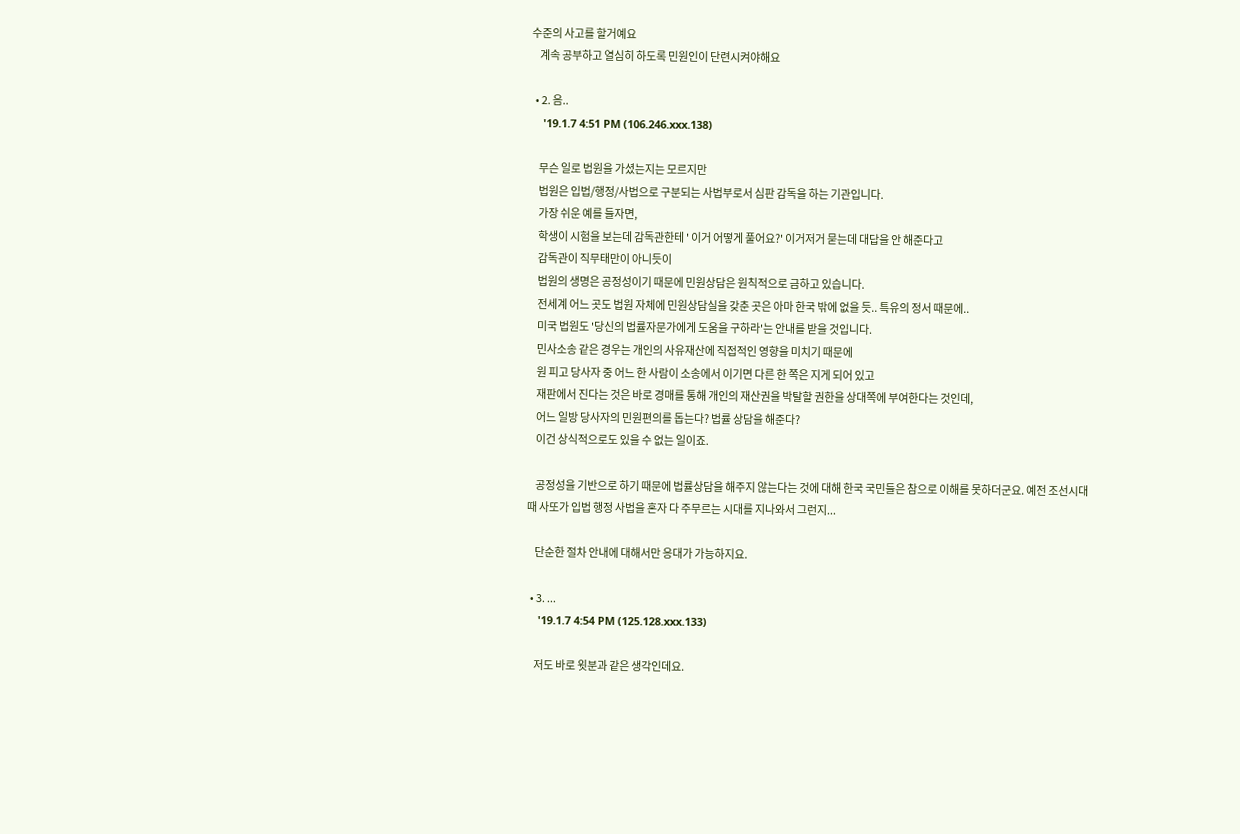수준의 사고를 할거예요
    계속 공부하고 열심히 하도록 민원인이 단련시켜야해요

  • 2. 음..
    '19.1.7 4:51 PM (106.246.xxx.138)

    무슨 일로 법원을 가셨는지는 모르지만
    법원은 입법/행정/사법으로 구분되는 사법부로서 심판 감독을 하는 기관입니다.
    가장 쉬운 예를 들자면,
    학생이 시험을 보는데 감독관한테 ' 이거 어떻게 풀어요?' 이거저거 묻는데 대답을 안 해준다고
    감독관이 직무태만이 아니듯이
    법원의 생명은 공정성이기 때문에 민원상담은 원칙적으로 금하고 있습니다.
    전세계 어느 곳도 법원 자체에 민원상담실을 갖춘 곳은 아마 한국 밖에 없을 듯.. 특유의 정서 때문에..
    미국 법원도 '당신의 법률자문가에게 도움을 구하라'는 안내를 받을 것입니다.
    민사소송 같은 경우는 개인의 사유재산에 직접적인 영향을 미치기 때문에
    원 피고 당사자 중 어느 한 사람이 소송에서 이기면 다른 한 쪽은 지게 되어 있고
    재판에서 진다는 것은 바로 경매를 통해 개인의 재산권을 박탈할 권한을 상대쪽에 부여한다는 것인데,
    어느 일방 당사자의 민원편의를 돕는다? 법률 상담을 해준다?
    이건 상식적으로도 있을 수 없는 일이죠.

    공정성을 기반으로 하기 때문에 법률상담을 해주지 않는다는 것에 대해 한국 국민들은 참으로 이해를 못하더군요. 예전 조선시대때 사또가 입법 행정 사법을 혼자 다 주무르는 시대를 지나와서 그런지...

    단순한 절차 안내에 대해서만 응대가 가능하지요.

  • 3. ...
    '19.1.7 4:54 PM (125.128.xxx.133)

    저도 바로 윗분과 같은 생각인데요.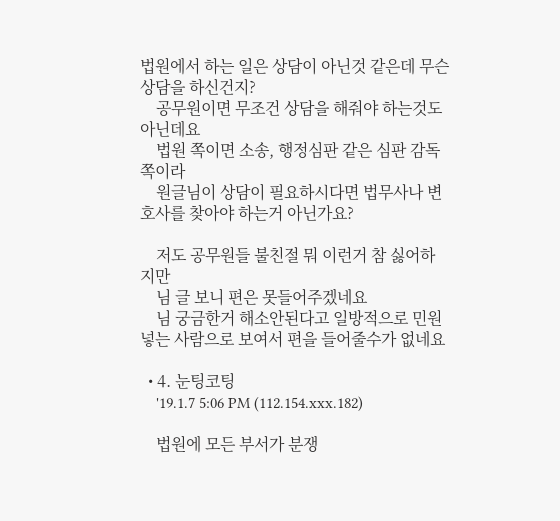법원에서 하는 일은 상담이 아닌것 같은데 무슨 상담을 하신건지?
    공무원이면 무조건 상담을 해줘야 하는것도 아닌데요
    법원 쪽이면 소송, 행정심판 같은 심판 감독쪽이라
    원글님이 상담이 필요하시다면 법무사나 변호사를 찾아야 하는거 아닌가요?

    저도 공무원들 불친절 뭐 이런거 참 싫어하지만
    님 글 보니 편은 못들어주겠네요
    님 궁금한거 해소안된다고 일방적으로 민원 넣는 사람으로 보여서 편을 들어줄수가 없네요

  • 4. 눈팅코팅
    '19.1.7 5:06 PM (112.154.xxx.182)

    법원에 모든 부서가 분쟁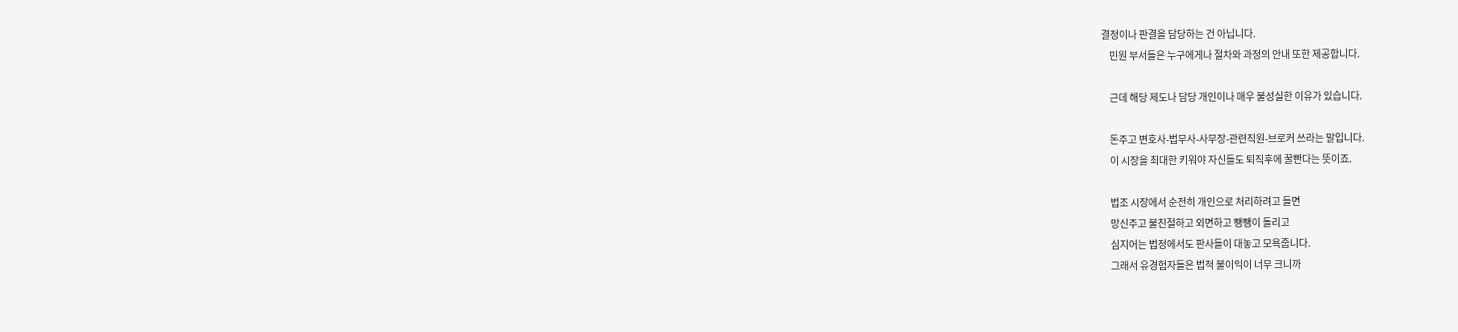결정이나 판결을 담당하는 건 아닙니다.
    민원 부서들은 누구에게나 절차와 과정의 안내 또한 제공합니다.

    근데 해당 제도나 담당 개인이나 매우 불성실한 이유가 있습니다.

    돈주고 변호사-법무사-사무장-관련직원-브로커 쓰라는 말입니다.
    이 시장을 최대한 키워야 자신들도 퇴직후에 꿀빤다는 뜻이죠.

    법조 시장에서 순전히 개인으로 처리하려고 들면
    망신주고 불친절하고 외면하고 뺑뺑이 돌리고
    심지어는 법정에서도 판사들이 대놓고 모욕줍니다.
    그래서 유경험자들은 법적 불이익이 너무 크니까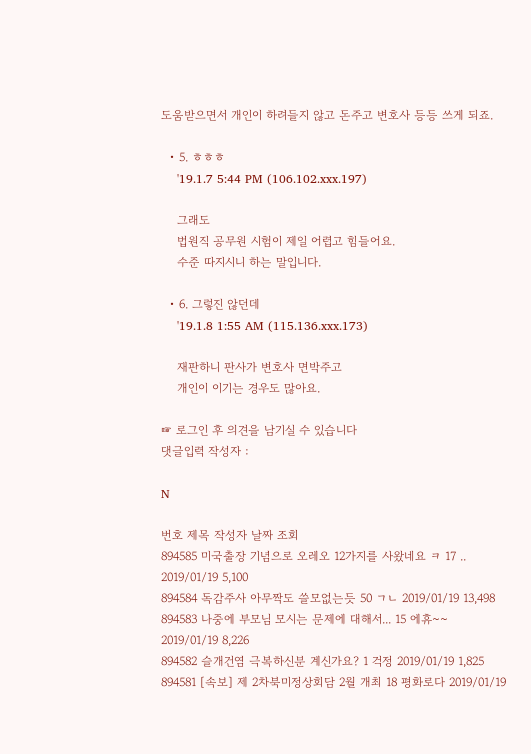도움받으면서 개인이 하려들지 않고 돈주고 변호사 등등 쓰게 되죠.

  • 5. ㅎㅎㅎ
    '19.1.7 5:44 PM (106.102.xxx.197)

    그래도
    법원직 공무원 시험이 제일 어렵고 힘들어요.
    수준 따지시니 하는 말입니다.

  • 6. 그렇진 않던데
    '19.1.8 1:55 AM (115.136.xxx.173)

    재판하니 판사가 변호사 면박주고
    개인이 이기는 경우도 많아요.

☞ 로그인 후 의견을 남기실 수 있습니다
댓글입력 작성자 :

N

번호 제목 작성자 날짜 조회
894585 미국출장 기념으로 오레오 12가지를 사왔네요 ㅋ 17 .. 2019/01/19 5,100
894584 독감주사 아무짝도 쓸모없는듯 50 ㄱㄴ 2019/01/19 13,498
894583 나중에 부모님 모시는 문제에 대해서... 15 에휴~~ 2019/01/19 8,226
894582 슬개건염 극복하신분 계신가요? 1 걱정 2019/01/19 1,825
894581 [속보] 제 2차북미정상회담 2월 개최 18 평화로다 2019/01/19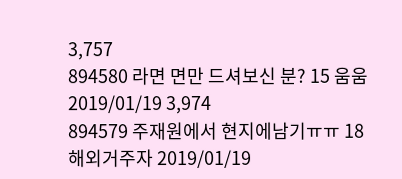3,757
894580 라면 면만 드셔보신 분? 15 움움 2019/01/19 3,974
894579 주재원에서 현지에남기ㅠㅠ 18 해외거주자 2019/01/19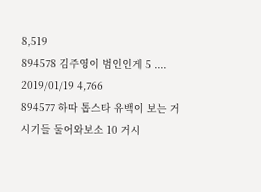8,519
894578 김주영이 범인인게 5 .... 2019/01/19 4,766
894577 하따 톱스타 유백이 보는 거시기들 둘어와보소 10 거시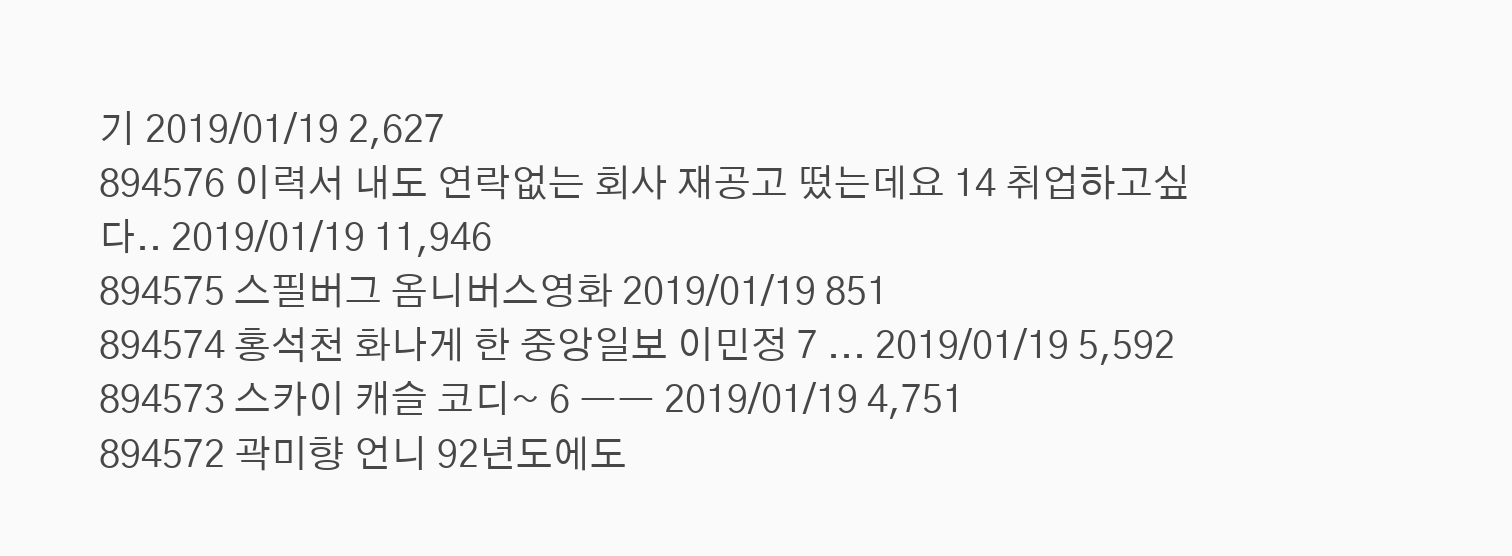기 2019/01/19 2,627
894576 이력서 내도 연락없는 회사 재공고 떴는데요 14 취업하고싶다.. 2019/01/19 11,946
894575 스필버그 옴니버스영화 2019/01/19 851
894574 홍석천 화나게 한 중앙일보 이민정 7 ... 2019/01/19 5,592
894573 스카이 캐슬 코디~ 6 ㅡㅡ 2019/01/19 4,751
894572 곽미향 언니 92년도에도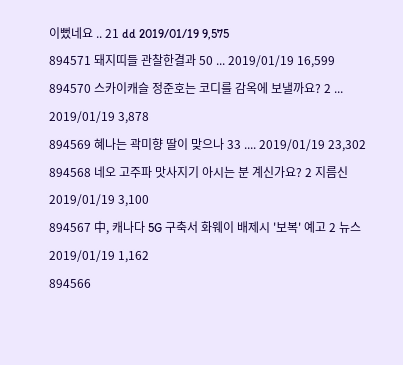이뻤네요 .. 21 dd 2019/01/19 9,575
894571 돼지띠들 관찰한결과 50 ... 2019/01/19 16,599
894570 스카이캐슬 정준호는 코디를 감옥에 보낼까요? 2 ... 2019/01/19 3,878
894569 혜나는 곽미향 딸이 맞으나 33 .... 2019/01/19 23,302
894568 네오 고주파 맛사지기 아시는 분 계신가요? 2 지름신 2019/01/19 3,100
894567 中, 캐나다 5G 구축서 화웨이 배제시 '보복' 예고 2 뉴스 2019/01/19 1,162
894566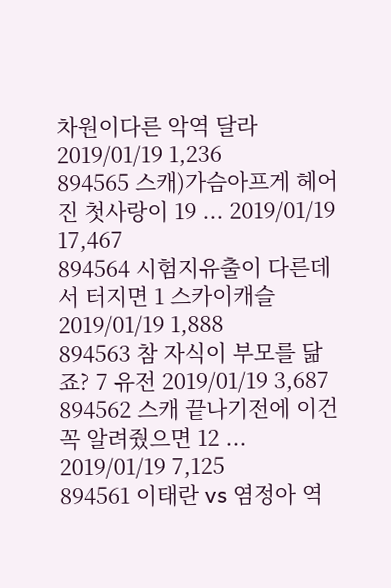차원이다른 악역 달라 2019/01/19 1,236
894565 스캐)가슴아프게 헤어진 첫사랑이 19 ... 2019/01/19 17,467
894564 시험지유출이 다른데서 터지면 1 스카이캐슬 2019/01/19 1,888
894563 참 자식이 부모를 닮죠? 7 유전 2019/01/19 3,687
894562 스캐 끝나기전에 이건 꼭 알려줬으면 12 ... 2019/01/19 7,125
894561 이태란 vs 염정아 역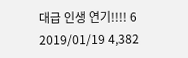대급 인생 연기!!!! 6 2019/01/19 4,382